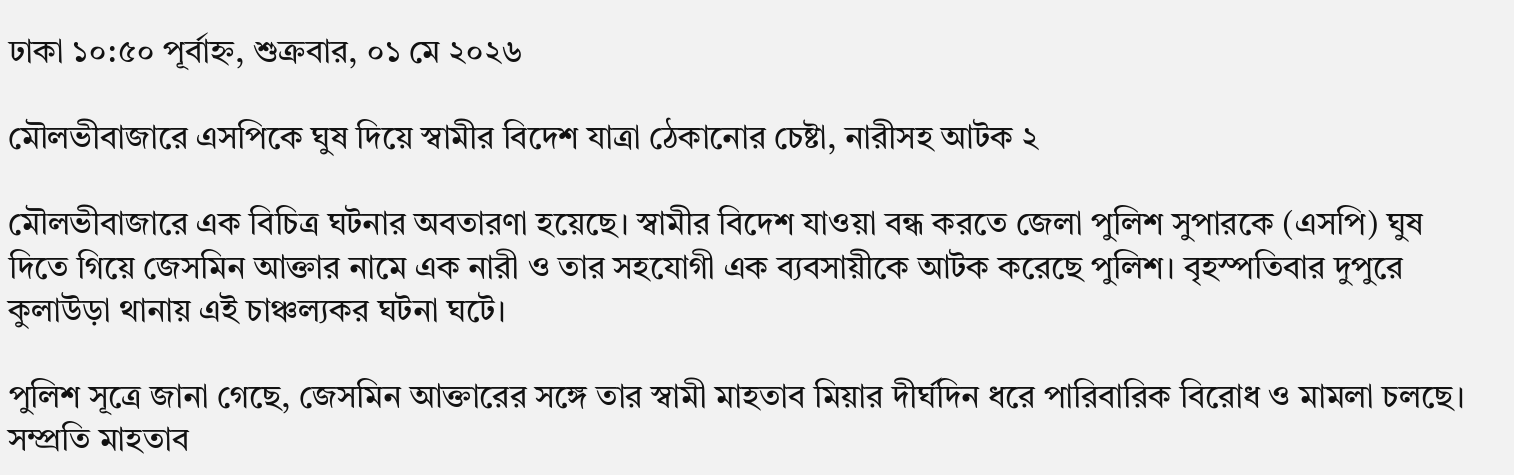ঢাকা ১০:৫০ পূর্বাহ্ন, শুক্রবার, ০১ মে ২০২৬

মৌলভীবাজারে এসপিকে ঘুষ দিয়ে স্বামীর বিদেশ যাত্রা ঠেকানোর চেষ্টা, নারীসহ আটক ২

মৌলভীবাজারে এক বিচিত্র ঘটনার অবতারণা হয়েছে। স্বামীর বিদেশ যাওয়া বন্ধ করতে জেলা পুলিশ সুপারকে (এসপি) ঘুষ দিতে গিয়ে জেসমিন আক্তার নামে এক নারী ও তার সহযোগী এক ব্যবসায়ীকে আটক করেছে পুলিশ। বৃহস্পতিবার দুপুরে কুলাউড়া থানায় এই চাঞ্চল্যকর ঘটনা ঘটে।

পুলিশ সূত্রে জানা গেছে, জেসমিন আক্তারের সঙ্গে তার স্বামী মাহতাব মিয়ার দীর্ঘদিন ধরে পারিবারিক বিরোধ ও মামলা চলছে। সম্প্রতি মাহতাব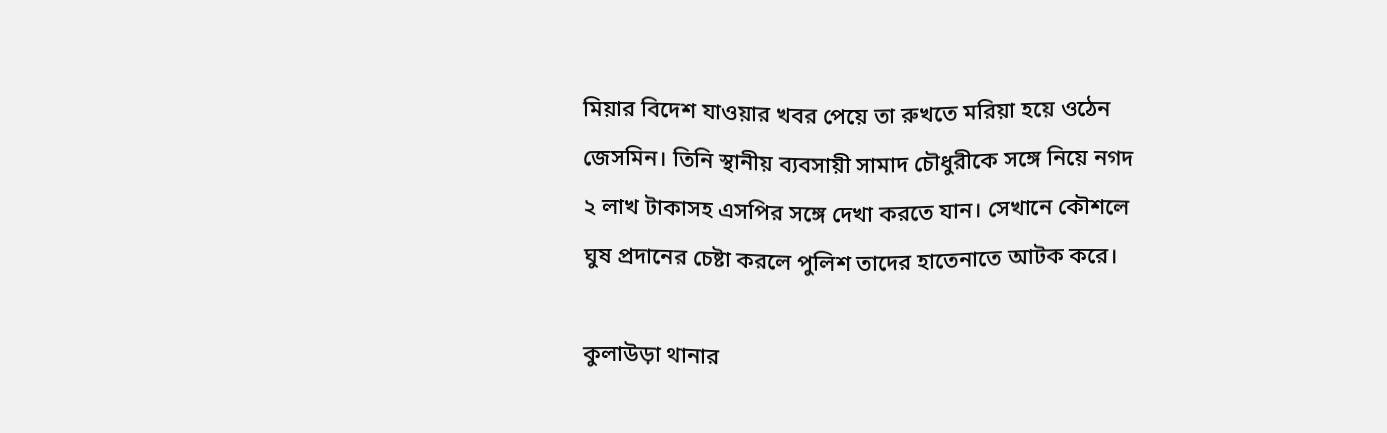মিয়ার বিদেশ যাওয়ার খবর পেয়ে তা রুখতে মরিয়া হয়ে ওঠেন জেসমিন। তিনি স্থানীয় ব্যবসায়ী সামাদ চৌধুরীকে সঙ্গে নিয়ে নগদ ২ লাখ টাকাসহ এসপির সঙ্গে দেখা করতে যান। সেখানে কৌশলে ঘুষ প্রদানের চেষ্টা করলে পুলিশ তাদের হাতেনাতে আটক করে।

কুলাউড়া থানার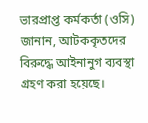ভারপ্রাপ্ত কর্মকর্তা (ওসি) জানান, আটককৃতদের বিরুদ্ধে আইনানুগ ব্যবস্থা গ্রহণ করা হয়েছে।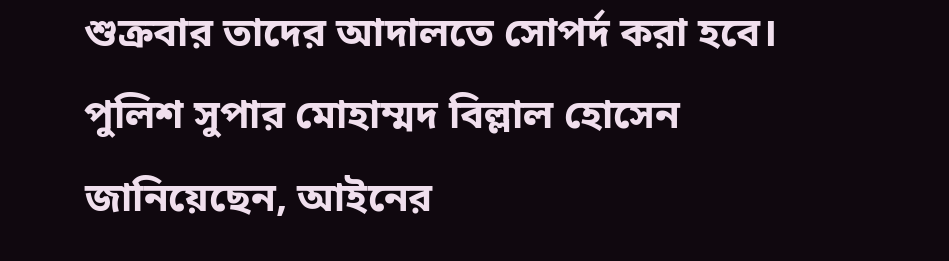শুক্রবার তাদের আদালতে সোপর্দ করা হবে। পুলিশ সুপার মোহাম্মদ বিল্লাল হোসেন জানিয়েছেন, আইনের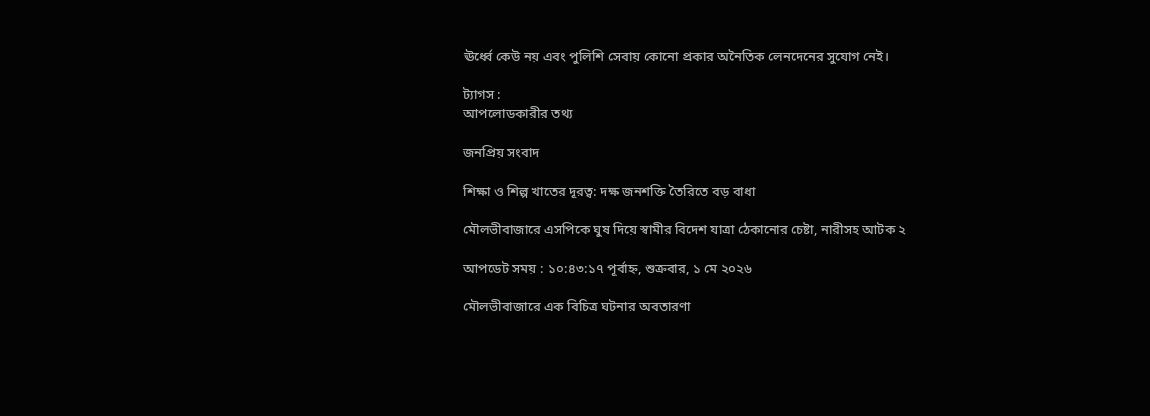ঊর্ধ্বে কেউ নয় এবং পুলিশি সেবায় কোনো প্রকার অনৈতিক লেনদেনের সুযোগ নেই।

ট্যাগস :
আপলোডকারীর তথ্য

জনপ্রিয় সংবাদ

শিক্ষা ও শিল্প খাতের দূরত্ব: দক্ষ জনশক্তি তৈরিতে বড় বাধা

মৌলভীবাজারে এসপিকে ঘুষ দিয়ে স্বামীর বিদেশ যাত্রা ঠেকানোর চেষ্টা, নারীসহ আটক ২

আপডেট সময় : ১০:৪৩:১৭ পূর্বাহ্ন, শুক্রবার, ১ মে ২০২৬

মৌলভীবাজারে এক বিচিত্র ঘটনার অবতারণা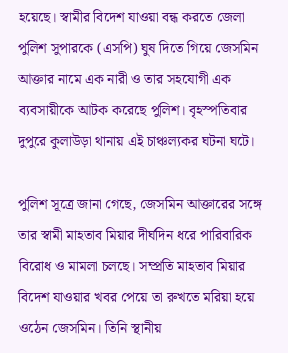হয়েছে। স্বামীর বিদেশ যাওয়া বন্ধ করতে জেলা পুলিশ সুপারকে (এসপি) ঘুষ দিতে গিয়ে জেসমিন আক্তার নামে এক নারী ও তার সহযোগী এক ব্যবসায়ীকে আটক করেছে পুলিশ। বৃহস্পতিবার দুপুরে কুলাউড়া থানায় এই চাঞ্চল্যকর ঘটনা ঘটে।

পুলিশ সূত্রে জানা গেছে, জেসমিন আক্তারের সঙ্গে তার স্বামী মাহতাব মিয়ার দীর্ঘদিন ধরে পারিবারিক বিরোধ ও মামলা চলছে। সম্প্রতি মাহতাব মিয়ার বিদেশ যাওয়ার খবর পেয়ে তা রুখতে মরিয়া হয়ে ওঠেন জেসমিন। তিনি স্থানীয়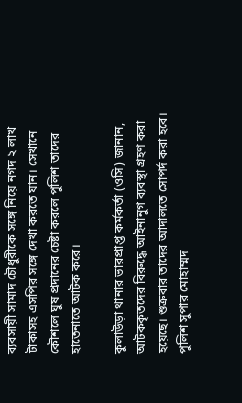ব্যবসায়ী সামাদ চৌধুরীকে সঙ্গে নিয়ে নগদ ২ লাখ টাকাসহ এসপির সঙ্গে দেখা করতে যান। সেখানে কৌশলে ঘুষ প্রদানের চেষ্টা করলে পুলিশ তাদের হাতেনাতে আটক করে।

কুলাউড়া থানার ভারপ্রাপ্ত কর্মকর্তা (ওসি) জানান, আটককৃতদের বিরুদ্ধে আইনানুগ ব্যবস্থা গ্রহণ করা হয়েছে। শুক্রবার তাদের আদালতে সোপর্দ করা হবে। পুলিশ সুপার মোহাম্মদ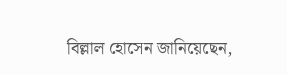বিল্লাল হোসেন জানিয়েছেন,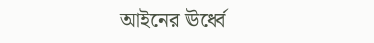আইনের ঊর্ধ্বে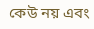কেউ নয় এবং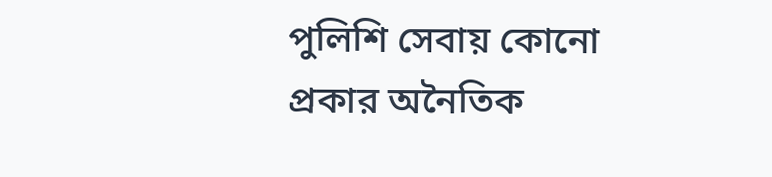পুলিশি সেবায় কোনো প্রকার অনৈতিক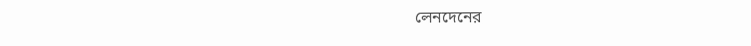লেনদেনের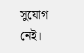সুযোগ নেই।